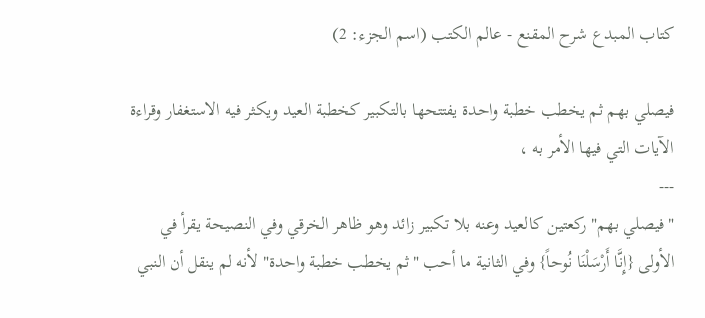كتاب المبدع شرح المقنع - عالم الكتب (اسم الجزء: 2)

فيصلي بهم ثم يخطب خطبة واحدة يفتتحها بالتكبير كخطبة العيد ويكثر فيه الاستغفار وقراءة الآيات التي فيها الأمر به ،
---
"فيصلي بهم" ركعتين كالعيد وعنه بلا تكبير زائد وهو ظاهر الخرقي وفي النصيحة يقرأ في الأولى {إِنَّا أَرْسَلْنَا نُوحاً} وفي الثانية ما أحب "ثم يخطب خطبة واحدة" لأنه لم ينقل أن النبي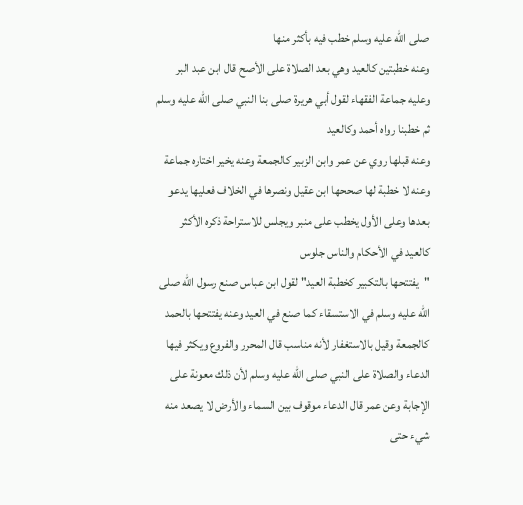صلى الله عليه وسلم خطب فيه بأكثر منها
وعنه خطبتين كالعيد وهي بعد الصلاة على الأصح قال ابن عبد البر وعليه جماعة الفقهاء لقول أبي هريرة صلى بنا النبي صلى الله عليه وسلم ثم خطبنا رواه أحمد وكالعيد
وعنه قبلها روي عن عمر وابن الزبير كالجمعة وعنه يخير اختاره جماعة وعنه لا خطبة لها صححها ابن عقيل ونصرها في الخلاف فعليها يدعو بعدها وعلى الأول يخطب على منبر ويجلس للاستراحة ذكره الأكثر كالعيد في الأحكام والناس جلوس
"يفتتحها بالتكبير كخطبة العيد" لقول ابن عباس صنع رسول الله صلى الله عليه وسلم في الاستسقاء كما صنع في العيد وعنه يفتتحها بالحمد كالجمعة وقيل بالاستغفار لأنه مناسب قال المحرر والفروع ويكثر فيها الدعاء والصلاة على النبي صلى الله عليه وسلم لأن ذلك معونة على الإجابة وعن عمر قال الدعاء موقوف بين السماء والأرض لا يصعد منه شيء حتى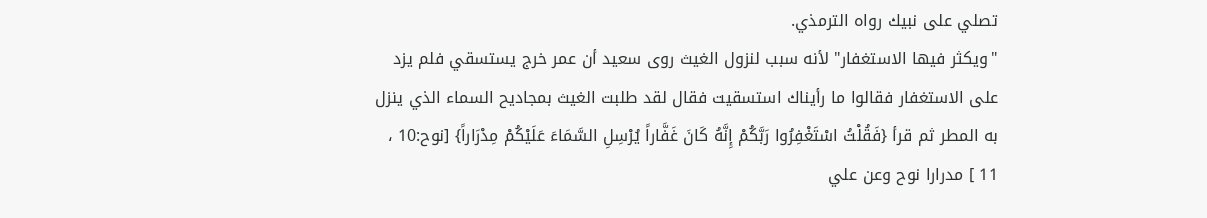تصلي على نبيك رواه الترمذي.
"ويكثر فيها الاستغفار" لأنه سبب لنزول الغيث روى سعيد أن عمر خرج يستسقي فلم يزد على الاستغفار فقالوا ما رأيناك استسقيت فقال لقد طلبت الغيث بمجاديح السماء الذي ينزل به المطر ثم قرأ {فَقُلْتُ اسْتَغْفِرُوا رَبَّكُمْ إِنَّهُ كَانَ غَفَّاراً يُرْسِلِ السَّمَاءَ عَلَيْكُمْ مِدْرَاراً} [نوح:10 ، 11 ] مدرارا نوح وعن علي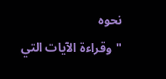نحوه
"وقراءة الآيات التي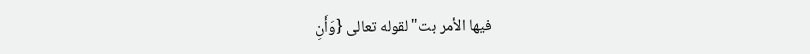فيها الأمر بت" لقوله تعالى {وَأَنِ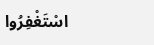اسْتَغْفِرُوا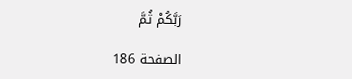رَبَّكُمْ ثُمَّ

الصفحة 186